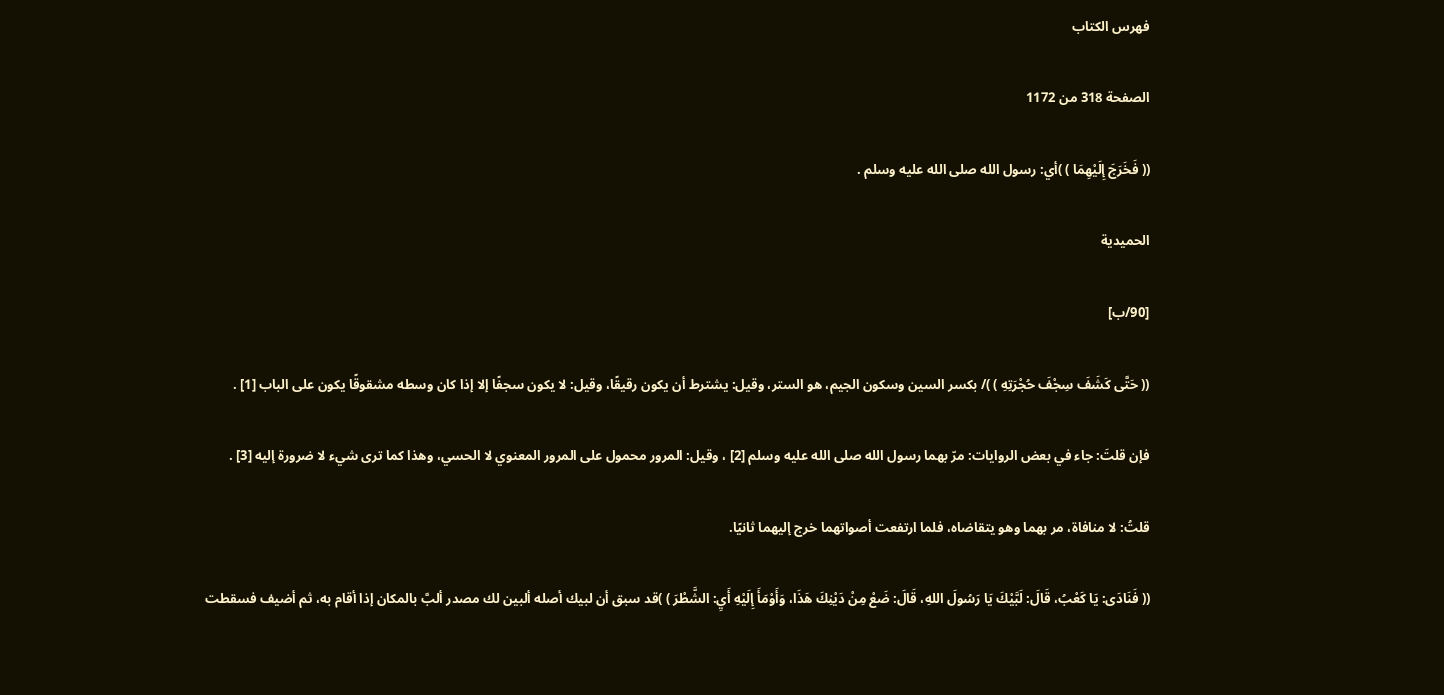فهرس الكتاب

الصفحة 318 من 1172

(( فَخَرَجَ إِلَيْهِمَا ) )أي: رسول الله صلى الله عليه وسلم .

الحميدية

[90/ب]

(( حَتَّى كَشَفَ سِجْفَ حُجْرَتِهِ ) )/ بكسر السين وسكون الجيم، هو الستر، وقيل: يشترط أن يكون رقيقًا، وقيل: لا يكون سجفًا إلا إذا كان وسطه مشقوقًا يكون على الباب [1] .

فإن قلتَ: جاء في بعض الروايات: مرّ بهما رسول الله صلى الله عليه وسلم [2] ، وقيل: المرور محمول على المرور المعنوي لا الحسي، وهذا كما ترى شيء لا ضرورة إليه [3] .

قلتُ: لا منافاة، مر بهما وهو يتقاضاه، فلما ارتفعت أصواتهما خرج إليهما ثانيًا.

(( فَنَادَى: يَا كَعْبُ، قَالَ: لَبَّيْكَ يَا رَسُولَ اللهِ، قَالَ: ضَعْ مِنْ دَيْنِكَ هَذَا، وَأَوْمَأَ إِلَيْهِ أَيِ: الشَّطْرَ ) )قد سبق أن لبيك أصله ألبين لك مصدر ألبَّ بالمكان إذا أقام به، ثم أضيف فسقطت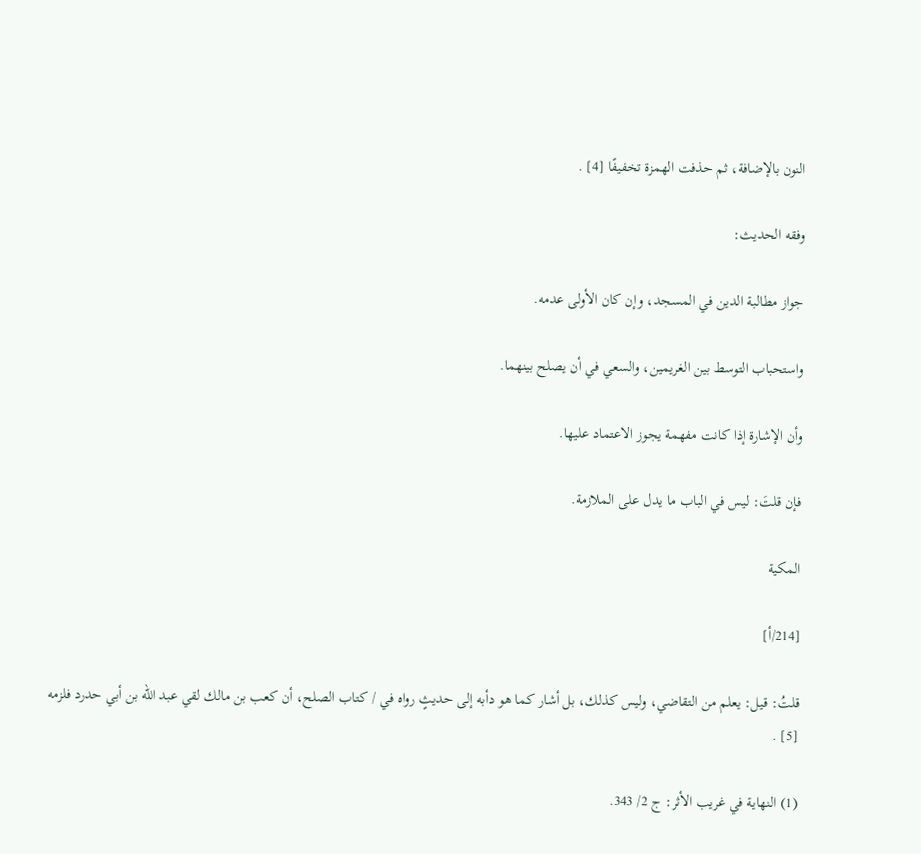النون بالإضافة، ثم حذفت الهمزة تخفيفًا [4] .

وفقه الحديث:

جواز مطالبة الدين في المسجد، وإن كان الأولى عدمه.

واستحباب التوسط بين الغريمين، والسعي في أن يصلح بينهما.

وأن الإشارة إذا كانت مفهمة يجوز الاعتماد عليها.

فإن قلتَ: ليس في الباب ما يدل على الملازمة.

المكية

[214/أ]

قلتُ: قيل: يعلم من التقاضي، وليس كذلك، بل أشار كما هو دأبه إلى حديثٍ رواه في / كتاب الصلح، أن كعب بن مالك لقي عبد الله بن أبي حدرد فلزمه [5] .

(1) النهاية في غريب الأثر: ج 2/ 343.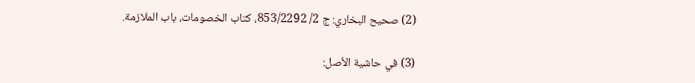(2) صحيح البخاري: ج 2/ 853/2292، كتاب الخصومات، باب الملازمة.

(3) في حاشية الأصل: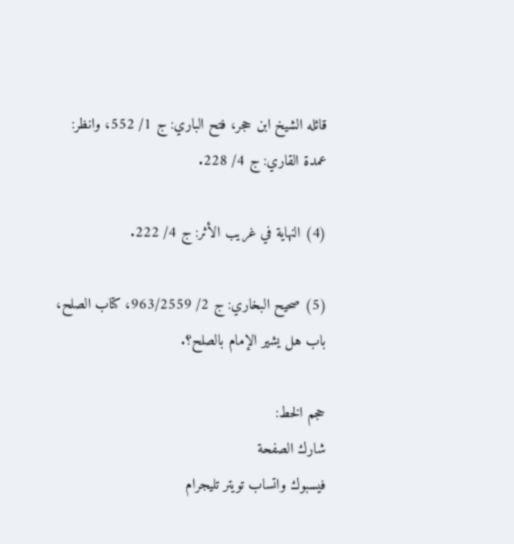قائله الشيخ ابن حجر، فتح الباري: ج 1/ 552، وانظر: عمدة القاري: ج 4/ 228.

(4) النهاية في غريب الأثر: ج 4/ 222.

(5) صحيح البخاري: ج 2/ 963/2559، كتاب الصلح، باب هل يشير الإمام بالصلح؟.

حجم الخط:
شارك الصفحة
فيسبوك واتساب تويتر تليجرام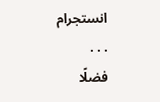انستجرام
. . .
فضلًا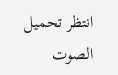انتظر تحميل الصوت